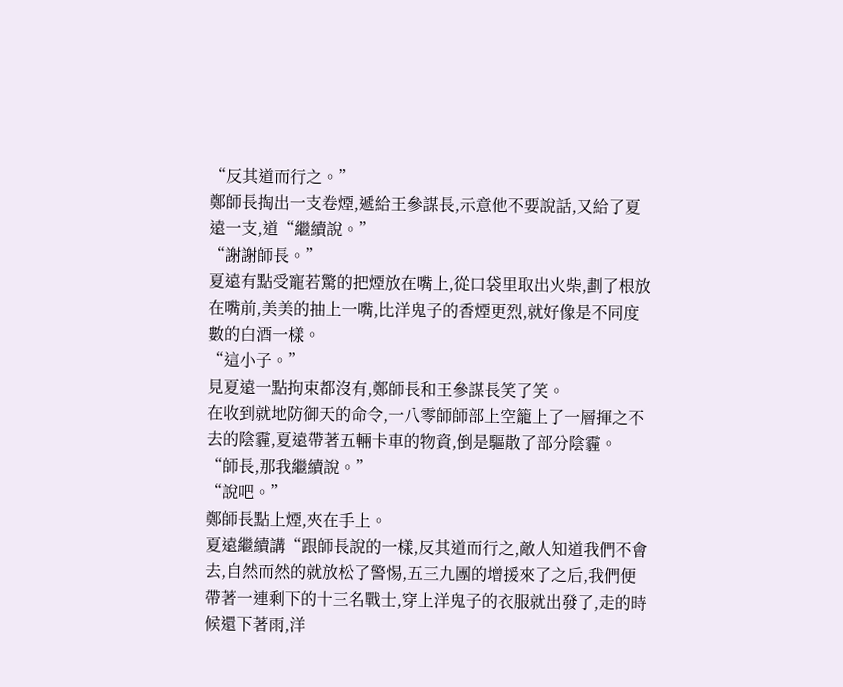“反其道而行之。”
鄭師長掏出一支卷煙,遞給王參謀長,示意他不要說話,又給了夏遠一支,道“繼續說。”
“謝謝師長。”
夏遠有點受寵若驚的把煙放在嘴上,從口袋里取出火柴,劃了根放在嘴前,美美的抽上一嘴,比洋鬼子的香煙更烈,就好像是不同度數的白酒一樣。
“這小子。”
見夏遠一點拘束都沒有,鄭師長和王參謀長笑了笑。
在收到就地防御天的命令,一八零師師部上空籠上了一層揮之不去的陰霾,夏遠帶著五輛卡車的物資,倒是驅散了部分陰霾。
“師長,那我繼續說。”
“說吧。”
鄭師長點上煙,夾在手上。
夏遠繼續講“跟師長說的一樣,反其道而行之,敵人知道我們不會去,自然而然的就放松了警惕,五三九團的增援來了之后,我們便帶著一連剩下的十三名戰士,穿上洋鬼子的衣服就出發了,走的時候還下著雨,洋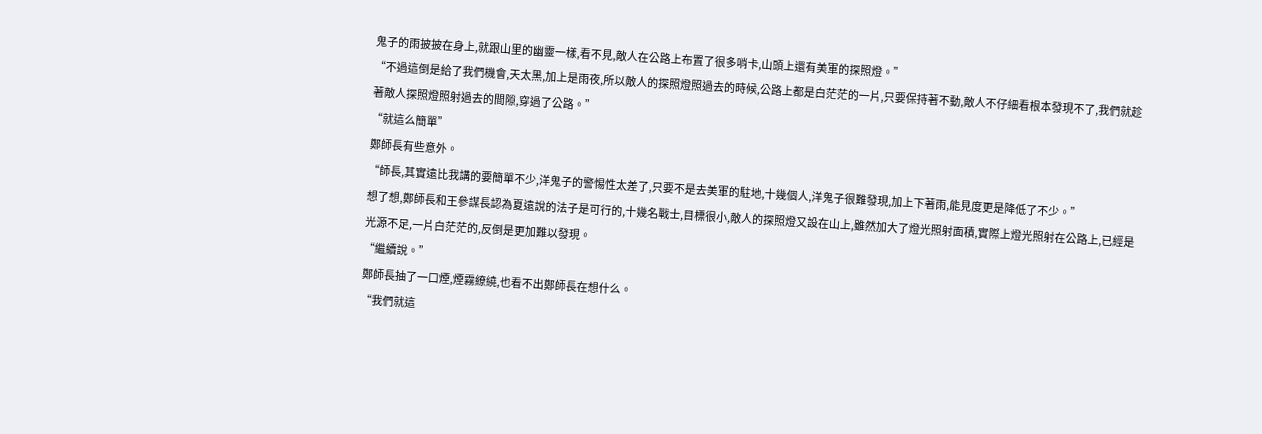鬼子的雨披披在身上,就跟山里的幽靈一樣,看不見,敵人在公路上布置了很多哨卡,山頭上還有美軍的探照燈。”
“不過這倒是給了我們機會,天太黑,加上是雨夜,所以敵人的探照燈照過去的時候,公路上都是白茫茫的一片,只要保持著不動,敵人不仔細看根本發現不了,我們就趁著敵人探照燈照射過去的間隙,穿過了公路。”
“就這么簡單”
鄭師長有些意外。
“師長,其實遠比我講的要簡單不少,洋鬼子的警惕性太差了,只要不是去美軍的駐地,十幾個人,洋鬼子很難發現,加上下著雨,能見度更是降低了不少。”
想了想,鄭師長和王參謀長認為夏遠說的法子是可行的,十幾名戰士,目標很小,敵人的探照燈又設在山上,雖然加大了燈光照射面積,實際上燈光照射在公路上,已經是光源不足,一片白茫茫的,反倒是更加難以發現。
“繼續說。”
鄭師長抽了一口煙,煙霧繚繞,也看不出鄭師長在想什么。
“我們就這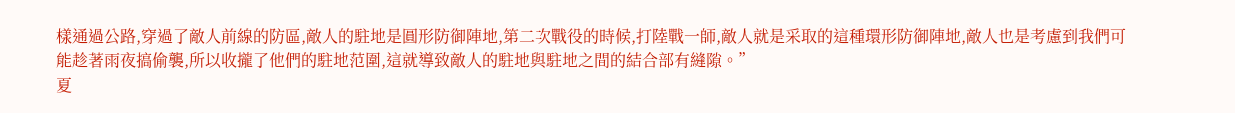樣通過公路,穿過了敵人前線的防區,敵人的駐地是圓形防御陣地,第二次戰役的時候,打陸戰一師,敵人就是采取的這種環形防御陣地,敵人也是考慮到我們可能趁著雨夜搞偷襲,所以收攏了他們的駐地范圍,這就導致敵人的駐地與駐地之間的結合部有縫隙。”
夏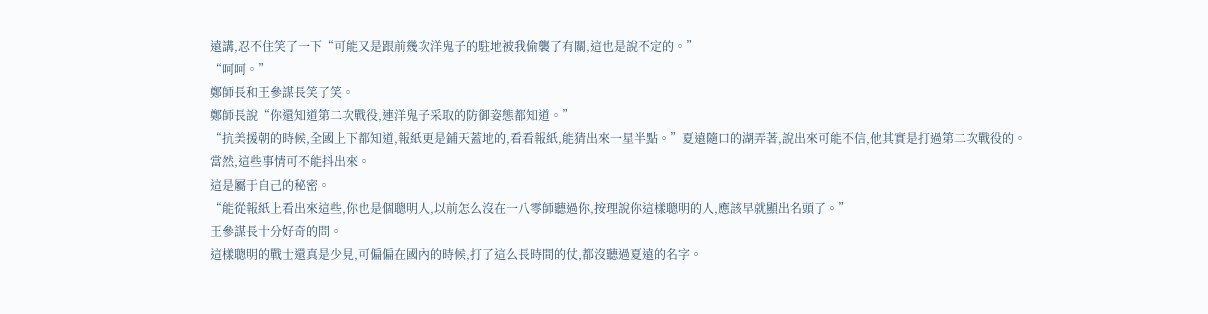遠講,忍不住笑了一下“可能又是跟前幾次洋鬼子的駐地被我偷襲了有關,這也是說不定的。”
“呵呵。”
鄭師長和王參謀長笑了笑。
鄭師長說“你還知道第二次戰役,連洋鬼子采取的防御姿態都知道。”
“抗美援朝的時候,全國上下都知道,報紙更是鋪天蓋地的,看看報紙,能猜出來一星半點。”夏遠隨口的湖弄著,說出來可能不信,他其實是打過第二次戰役的。
當然,這些事情可不能抖出來。
這是屬于自己的秘密。
“能從報紙上看出來這些,你也是個聰明人,以前怎么沒在一八零師聽過你,按理說你這樣聰明的人,應該早就顯出名頭了。”
王參謀長十分好奇的問。
這樣聰明的戰士還真是少見,可偏偏在國內的時候,打了這么長時間的仗,都沒聽過夏遠的名字。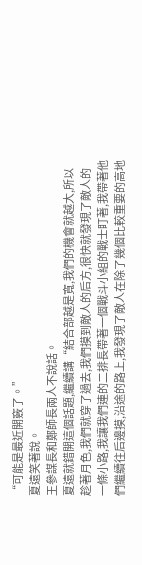“可能是最近開竅了。”
夏遠笑著說。
王參謀長和鄭師長兩人不說話。
夏遠就錯開這個話題,繼續講“結合部越是寬,我們的機會就越大,所以趁著月色,我們就穿了過去,我們摸到敵人的后方,很快就發現了敵人的一條小路,我讓我們連的二排長帶著一個戰斗小組的戰士盯著,我帶著他們繼續往后邊摸,沿途的路上,我發現了敵人在除了幾個比較重要的高地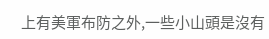上有美軍布防之外,一些小山頭是沒有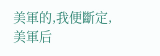美軍的,我便斷定,美軍后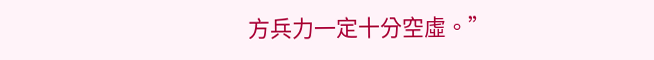方兵力一定十分空虛。”